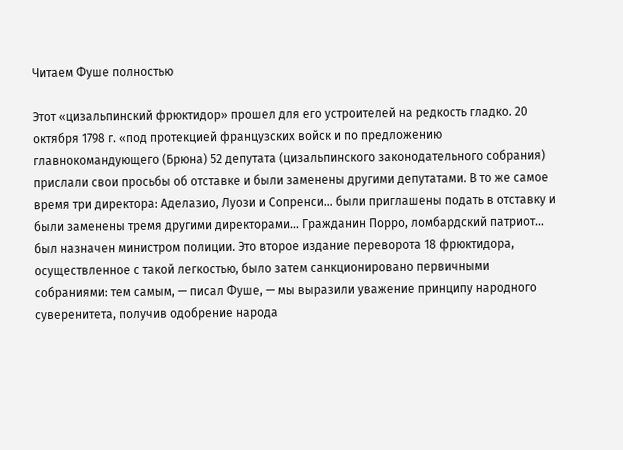Читаем Фуше полностью

Этот «цизальпинский фрюктидор» прошел для его устроителей на редкость гладко. 20 октября 1798 г. «под протекцией французских войск и по предложению главнокомандующего (Брюна) 52 депутата (цизальпинского законодательного собрания) прислали свои просьбы об отставке и были заменены другими депутатами. В то же самое время три директора: Аделазио, Луози и Сопренси… были приглашены подать в отставку и были заменены тремя другими директорами… Гражданин Порро, ломбардский патриот… был назначен министром полиции. Это второе издание переворота 18 фрюктидора, осуществленное с такой легкостью, было затем санкционировано первичными собраниями: тем самым, — писал Фуше, — мы выразили уважение принципу народного суверенитета, получив одобрение народа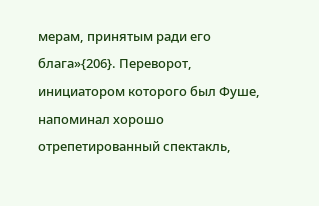мерам, принятым ради его блага»{206}. Переворот, инициатором которого был Фуше, напоминал хорошо отрепетированный спектакль,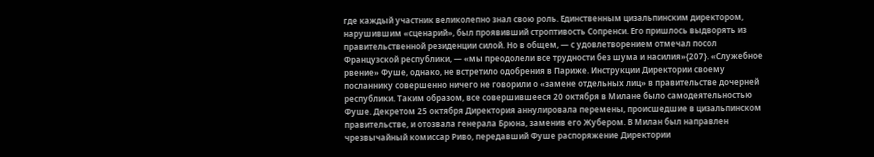где каждый участник великолепно знал свою роль. Единственным цизальпинским директором, нарушившим «сценарий», был проявивший строптивость Сопренси. Его пришлось выдворять из правительственной резиденции силой. Но в общем, — с удовлетворением отмечал посол Французской республики, — «мы преодолели все трудности без шума и насилия»{207}. «Служебное рвение» Фуше, однако, не встретило одобрения в Париже. Инструкции Директории своему посланнику совершенно ничего не говорили о «замене отдельных лиц» в правительстве дочерней республики. Таким образом, все совершившееся 20 октября в Милане было самодеятельностью Фуше. Декретом 25 октября Директория аннулировала перемены, происшедшие в цизальпинском правительстве, и отозвала генерала Брюна, заменив его Жубером. В Милан был направлен чрезвычайный комиссар Риво, передавший Фуше распоряжение Директории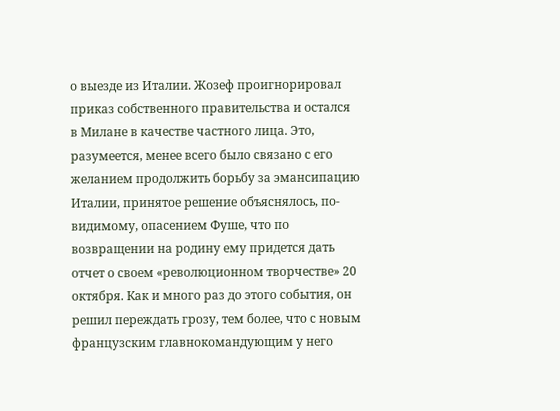о выезде из Италии. Жозеф проигнорировал приказ собственного правительства и остался в Милане в качестве частного лица. Это, разумеется, менее всего было связано с его желанием продолжить борьбу за эмансипацию Италии, принятое решение объяснялось, по-видимому, опасением Фуше, что по возвращении на родину ему придется дать отчет о своем «революционном творчестве» 20 октября. Как и много раз до этого события, он решил переждать грозу, тем более, что с новым французским главнокомандующим у него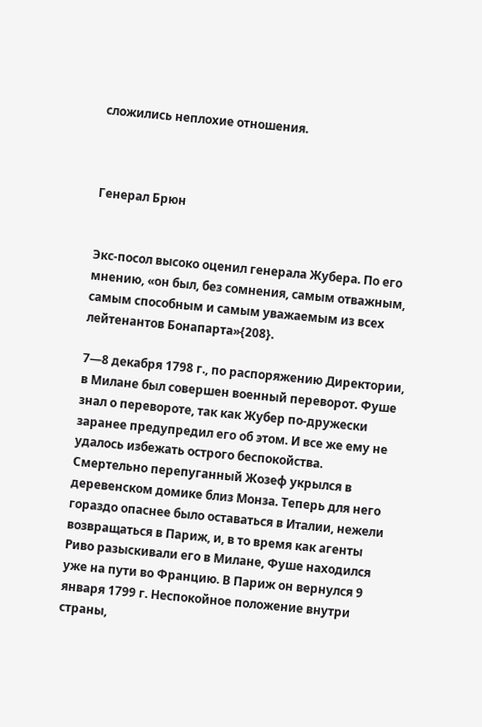сложились неплохие отношения.



Генерал Брюн


Экс-посол высоко оценил генерала Жубера. По его мнению, «он был, без сомнения, самым отважным, самым способным и самым уважаемым из всех лейтенантов Бонапарта»{208}.

7—8 декабря 1798 г., по распоряжению Директории, в Милане был совершен военный переворот. Фуше знал о перевороте, так как Жубер по-дружески заранее предупредил его об этом. И все же ему не удалось избежать острого беспокойства. Смертельно перепуганный Жозеф укрылся в деревенском домике близ Монза. Теперь для него гораздо опаснее было оставаться в Италии, нежели возвращаться в Париж, и, в то время как агенты Риво разыскивали его в Милане, Фуше находился уже на пути во Францию. В Париж он вернулся 9 января 1799 г. Неспокойное положение внутри страны,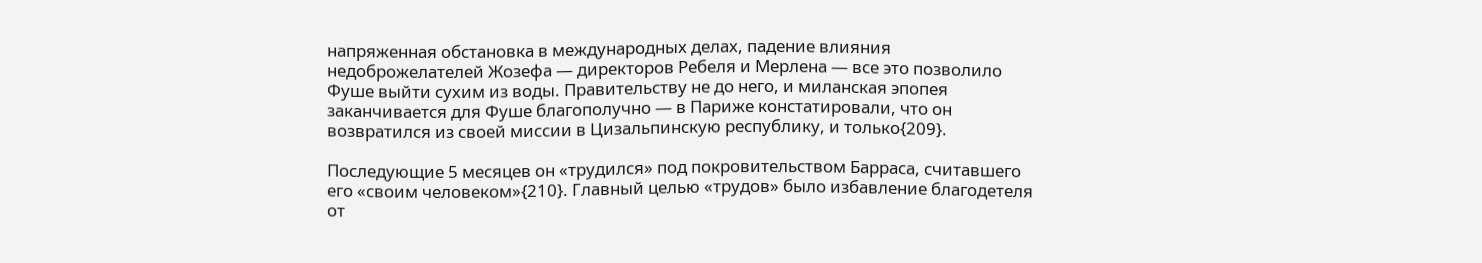напряженная обстановка в международных делах, падение влияния недоброжелателей Жозефа — директоров Ребеля и Мерлена — все это позволило Фуше выйти сухим из воды. Правительству не до него, и миланская эпопея заканчивается для Фуше благополучно — в Париже констатировали, что он возвратился из своей миссии в Цизальпинскую республику, и только{209}.

Последующие 5 месяцев он «трудился» под покровительством Барраса, считавшего его «своим человеком»{210}. Главный целью «трудов» было избавление благодетеля от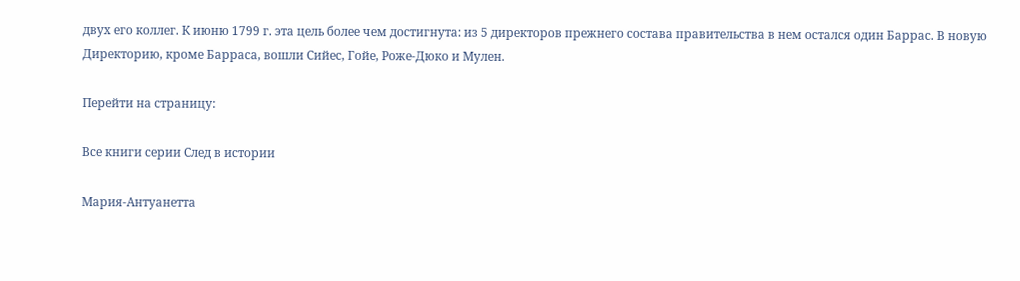двух его коллег. К июню 1799 г. эта цель более чем достигнута: из 5 директоров прежнего состава правительства в нем остался один Баррас. В новую Директорию, кроме Барраса, вошли Сийес, Гойе, Роже-Дюко и Мулен.

Перейти на страницу:

Все книги серии След в истории

Мария-Антуанетта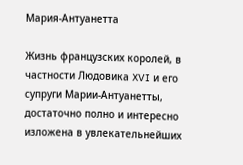Мария-Антуанетта

Жизнь французских королей, в частности Людовика XVI и его супруги Марии-Антуанетты, достаточно полно и интересно изложена в увлекательнейших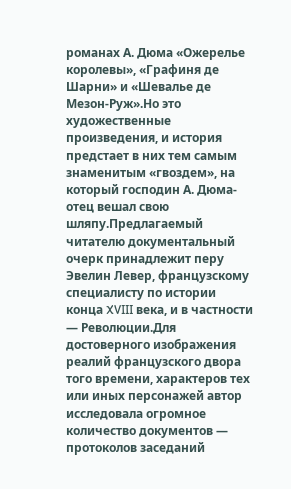романах А. Дюма «Ожерелье королевы», «Графиня де Шарни» и «Шевалье де Мезон-Руж».Но это художественные произведения, и история предстает в них тем самым знаменитым «гвоздем», на который господин А. Дюма-отец вешал свою шляпу.Предлагаемый читателю документальный очерк принадлежит перу Эвелин Левер, французскому специалисту по истории конца XVIII века, и в частности — Революции.Для достоверного изображения реалий французского двора того времени, характеров тех или иных персонажей автор исследовала огромное количество документов — протоколов заседаний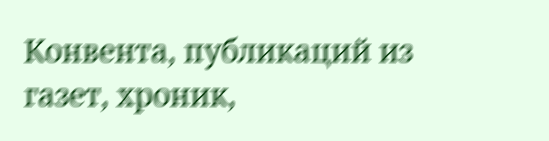Конвента, публикаций из газет, хроник,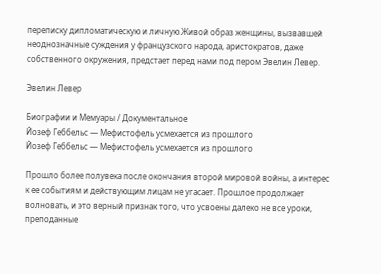переписку дипломатическую и личную.Живой образ женщины, вызвавшей неоднозначные суждения у французского народа, аристократов, даже собственного окружения, предстает перед нами под пером Эвелин Левер.

Эвелин Левер

Биографии и Мемуары / Документальное
Йозеф Геббельс — Мефистофель усмехается из прошлого
Йозеф Геббельс — Мефистофель усмехается из прошлого

Прошло более полувека после окончания второй мировой войны, а интерес к ее событиям и действующим лицам не угасает. Прошлое продолжает волновать, и это верный признак того, что усвоены далеко не все уроки, преподанные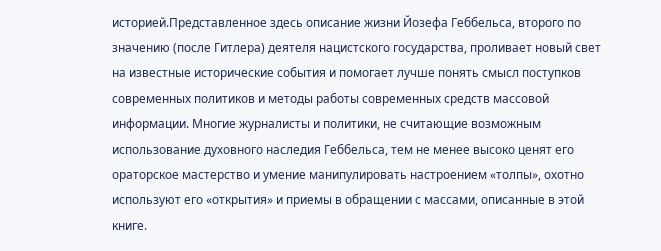историей.Представленное здесь описание жизни Йозефа Геббельса, второго по значению (после Гитлера) деятеля нацистского государства, проливает новый свет на известные исторические события и помогает лучше понять смысл поступков современных политиков и методы работы современных средств массовой информации. Многие журналисты и политики, не считающие возможным использование духовного наследия Геббельса, тем не менее высоко ценят его ораторское мастерство и умение манипулировать настроением «толпы», охотно используют его «открытия» и приемы в обращении с массами, описанные в этой книге.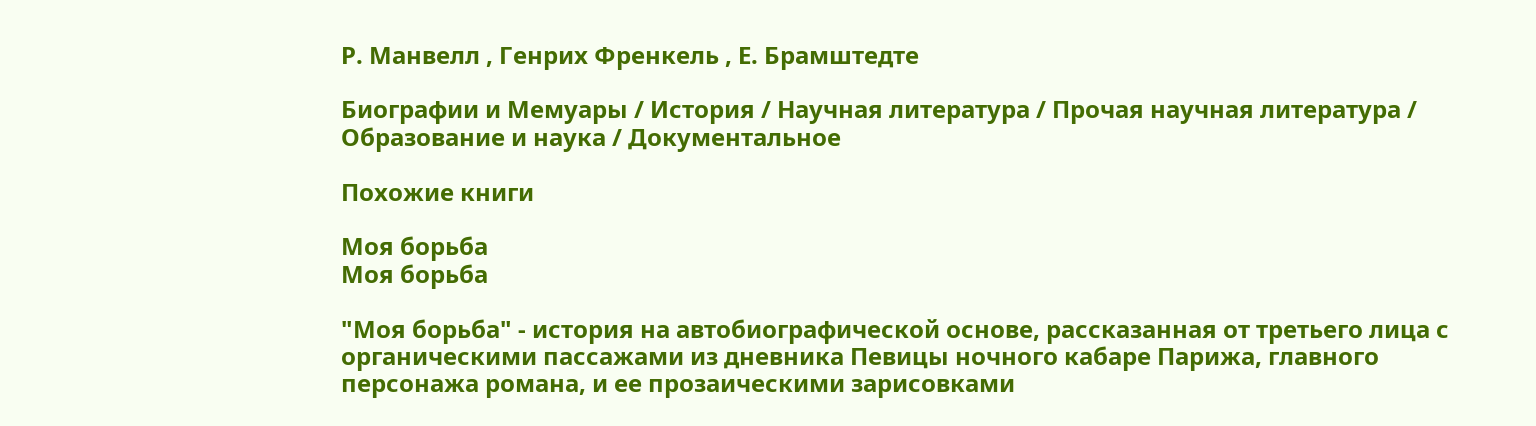Р. Манвелл , Генрих Френкель , Е. Брамштедте

Биографии и Мемуары / История / Научная литература / Прочая научная литература / Образование и наука / Документальное

Похожие книги

Моя борьба
Моя борьба

"Моя борьба" - история на автобиографической основе, рассказанная от третьего лица с органическими пассажами из дневника Певицы ночного кабаре Парижа, главного персонажа романа, и ее прозаическими зарисовками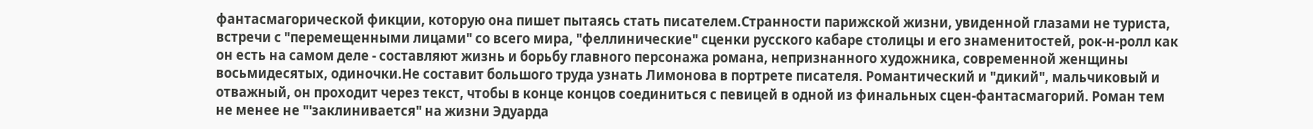фантасмагорической фикции, которую она пишет пытаясь стать писателем.Странности парижской жизни, увиденной глазами не туриста, встречи с "перемещенными лицами" со всего мира, "феллинические" сценки русского кабаре столицы и его знаменитостей, рок-н-ролл как он есть на самом деле - составляют жизнь и борьбу главного персонажа романа, непризнанного художника, современной женщины восьмидесятых, одиночки.Не составит большого труда узнать Лимонова в портрете писателя. Романтический и "дикий", мальчиковый и отважный, он проходит через текст, чтобы в конце концов соединиться с певицей в одной из финальных сцен-фантасмагорий. Роман тем не менее не "'заклинивается" на жизни Эдуарда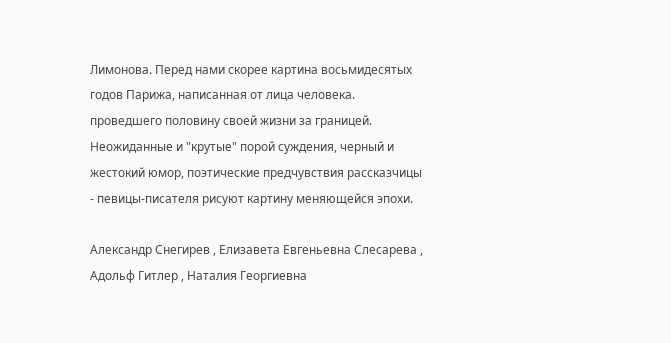Лимонова. Перед нами скорее картина восьмидесятых годов Парижа, написанная от лица человека. проведшего половину своей жизни за границей. Неожиданные и "крутые" порой суждения, черный и жестокий юмор, поэтические предчувствия рассказчицы - певицы-писателя рисуют картину меняющейся эпохи.

Александр Снегирев , Елизавета Евгеньевна Слесарева , Адольф Гитлер , Наталия Георгиевна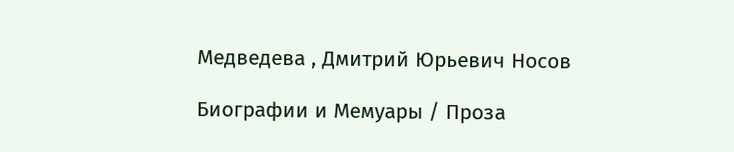Медведева , Дмитрий Юрьевич Носов

Биографии и Мемуары / Проза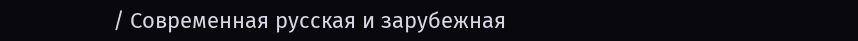/ Современная русская и зарубежная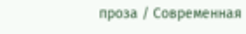проза / Современная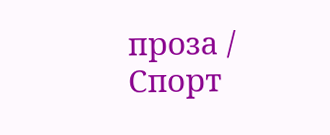проза / Спорт